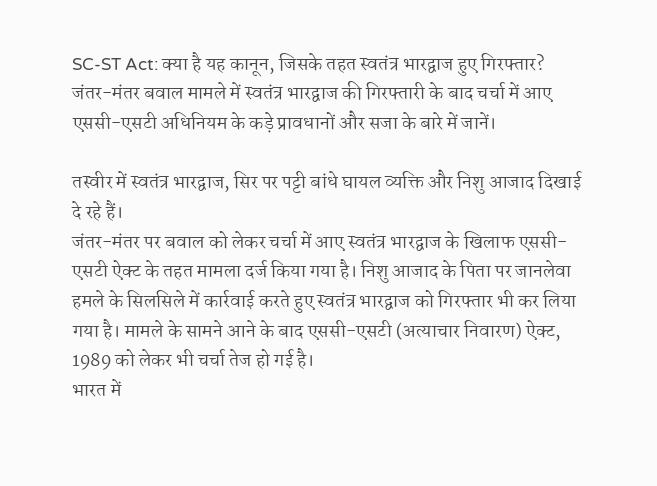SC-ST Act: क्या है यह कानून, जिसके तहत स्वतंत्र भारद्वाज हुए गिरफ्तार?
जंतर-मंतर बवाल मामले में स्वतंत्र भारद्वाज की गिरफ्तारी के बाद चर्चा में आए एससी-एसटी अधिनियम के कड़े प्रावधानों और सजा के बारे में जानें।

तस्वीर में स्वतंत्र भारद्वाज, सिर पर पट्टी बांधे घायल व्यक्ति और निशु आजाद दिखाई दे रहे हैं।
जंतर-मंतर पर बवाल को लेकर चर्चा में आए स्वतंत्र भारद्वाज के खिलाफ एससी-एसटी ऐक्ट के तहत मामला दर्ज किया गया है। निशु आजाद के पिता पर जानलेवा हमले के सिलसिले में कार्रवाई करते हुए स्वतंत्र भारद्वाज को गिरफ्तार भी कर लिया गया है। मामले के सामने आने के बाद एससी-एसटी (अत्याचार निवारण) ऐक्ट, 1989 को लेकर भी चर्चा तेज हो गई है।
भारत में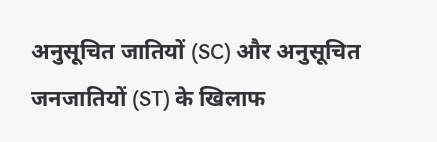अनुसूचित जातियों (SC) और अनुसूचित जनजातियों (ST) के खिलाफ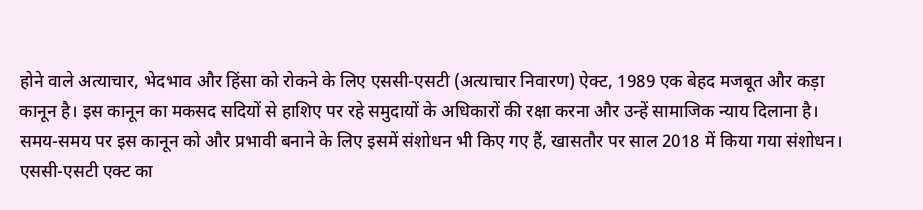होने वाले अत्याचार, भेदभाव और हिंसा को रोकने के लिए एससी-एसटी (अत्याचार निवारण) ऐक्ट, 1989 एक बेहद मजबूत और कड़ा कानून है। इस कानून का मकसद सदियों से हाशिए पर रहे समुदायों के अधिकारों की रक्षा करना और उन्हें सामाजिक न्याय दिलाना है। समय-समय पर इस कानून को और प्रभावी बनाने के लिए इसमें संशोधन भी किए गए हैं, खासतौर पर साल 2018 में किया गया संशोधन।
एससी-एसटी एक्ट का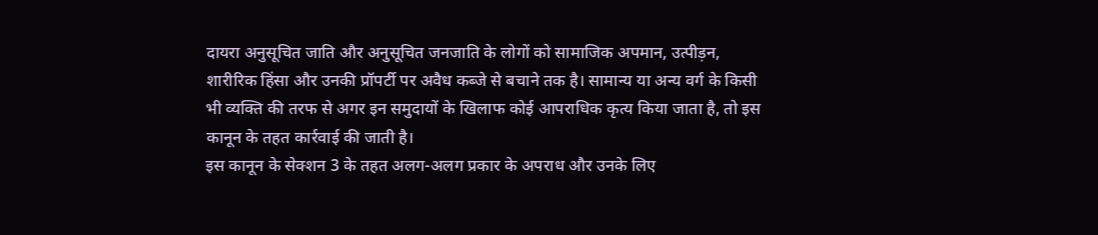दायरा अनुसूचित जाति और अनुसूचित जनजाति के लोगों को सामाजिक अपमान, उत्पीड़न, शारीरिक हिंसा और उनकी प्रॉपर्टी पर अवैध कब्जे से बचाने तक है। सामान्य या अन्य वर्ग के किसी भी व्यक्ति की तरफ से अगर इन समुदायों के खिलाफ कोई आपराधिक कृत्य किया जाता है, तो इस कानून के तहत कार्रवाई की जाती है।
इस कानून के सेक्शन 3 के तहत अलग-अलग प्रकार के अपराध और उनके लिए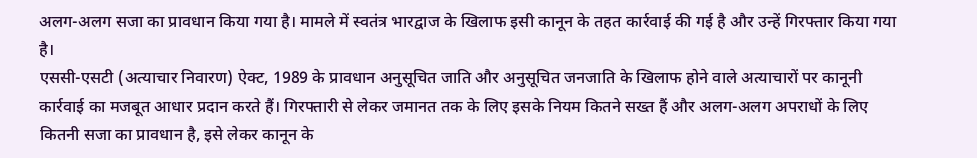अलग-अलग सजा का प्रावधान किया गया है। मामले में स्वतंत्र भारद्वाज के खिलाफ इसी कानून के तहत कार्रवाई की गई है और उन्हें गिरफ्तार किया गया है।
एससी-एसटी (अत्याचार निवारण) ऐक्ट, 1989 के प्रावधान अनुसूचित जाति और अनुसूचित जनजाति के खिलाफ होने वाले अत्याचारों पर कानूनी कार्रवाई का मजबूत आधार प्रदान करते हैं। गिरफ्तारी से लेकर जमानत तक के लिए इसके नियम कितने सख्त हैं और अलग-अलग अपराधों के लिए कितनी सजा का प्रावधान है, इसे लेकर कानून के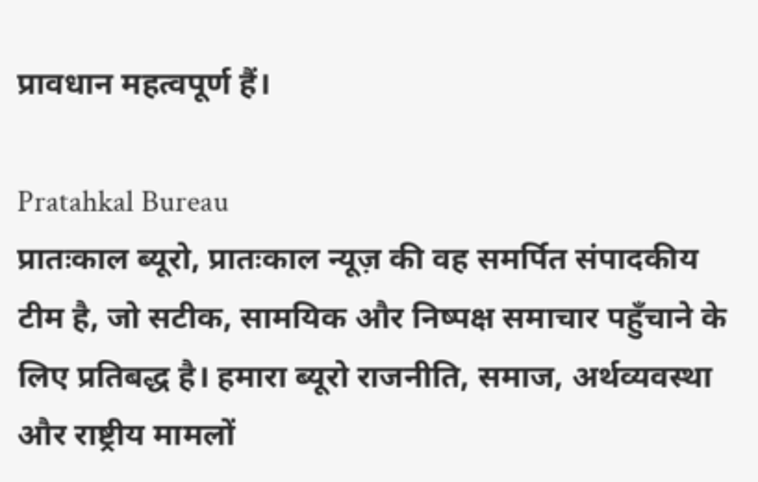प्रावधान महत्वपूर्ण हैं।

Pratahkal Bureau
प्रातःकाल ब्यूरो, प्रातःकाल न्यूज़ की वह समर्पित संपादकीय टीम है, जो सटीक, सामयिक और निष्पक्ष समाचार पहुँचाने के लिए प्रतिबद्ध है। हमारा ब्यूरो राजनीति, समाज, अर्थव्यवस्था और राष्ट्रीय मामलों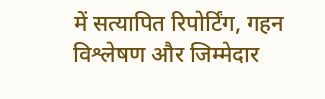में सत्यापित रिपोर्टिंग, गहन विश्लेषण और जिम्मेदार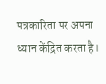पत्रकारिता पर अपना ध्यान केंद्रित करता है।